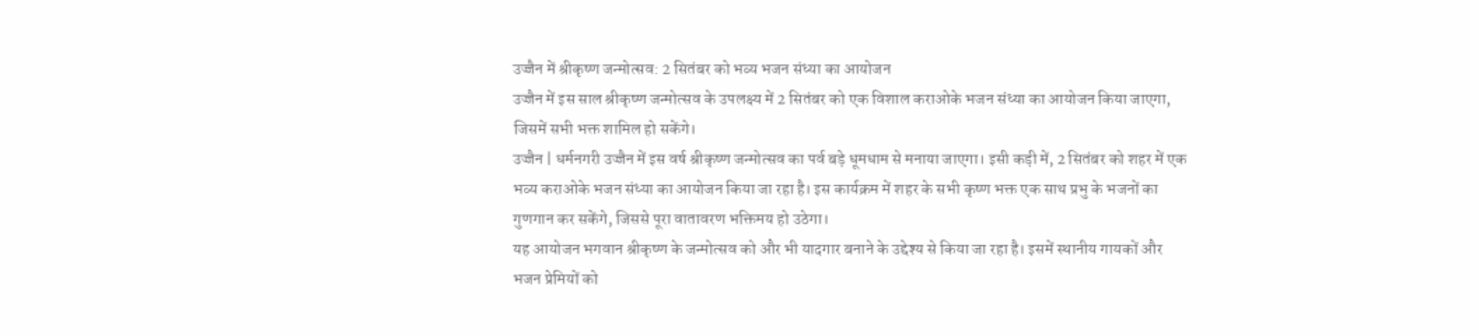उज्जैन में श्रीकृष्ण जन्मोत्सव: 2 सितंबर को भव्य भजन संध्या का आयोजन
उज्जैन में इस साल श्रीकृष्ण जन्मोत्सव के उपलक्ष्य में 2 सितंबर को एक विशाल कराओके भजन संध्या का आयोजन किया जाएगा, जिसमें सभी भक्त शामिल हो सकेंगे।
उज्जैन | धर्मनगरी उज्जैन में इस वर्ष श्रीकृष्ण जन्मोत्सव का पर्व बड़े धूमधाम से मनाया जाएगा। इसी कड़ी में, 2 सितंबर को शहर में एक भव्य कराओके भजन संध्या का आयोजन किया जा रहा है। इस कार्यक्रम में शहर के सभी कृष्ण भक्त एक साथ प्रभु के भजनों का गुणगान कर सकेंगे, जिससे पूरा वातावरण भक्तिमय हो उठेगा।
यह आयोजन भगवान श्रीकृष्ण के जन्मोत्सव को और भी यादगार बनाने के उद्देश्य से किया जा रहा है। इसमें स्थानीय गायकों और भजन प्रेमियों को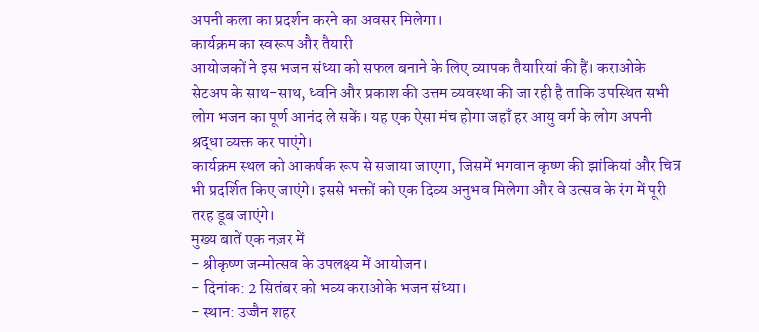अपनी कला का प्रदर्शन करने का अवसर मिलेगा।
कार्यक्रम का स्वरूप और तैयारी
आयोजकों ने इस भजन संध्या को सफल बनाने के लिए व्यापक तैयारियां की हैं। कराओके सेटअप के साथ-साथ, ध्वनि और प्रकाश की उत्तम व्यवस्था की जा रही है ताकि उपस्थित सभी लोग भजन का पूर्ण आनंद ले सकें। यह एक ऐसा मंच होगा जहाँ हर आयु वर्ग के लोग अपनी श्रद्धा व्यक्त कर पाएंगे।
कार्यक्रम स्थल को आकर्षक रूप से सजाया जाएगा, जिसमें भगवान कृष्ण की झांकियां और चित्र भी प्रदर्शित किए जाएंगे। इससे भक्तों को एक दिव्य अनुभव मिलेगा और वे उत्सव के रंग में पूरी तरह डूब जाएंगे।
मुख्य बातें एक नज़र में
- श्रीकृष्ण जन्मोत्सव के उपलक्ष्य में आयोजन।
- दिनांक: 2 सितंबर को भव्य कराओके भजन संध्या।
- स्थान: उज्जैन शहर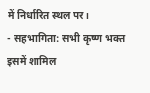में निर्धारित स्थल पर।
- सहभागिता: सभी कृष्ण भक्त इसमें शामिल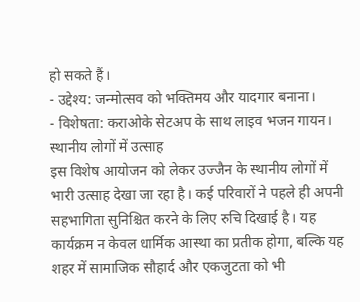हो सकते हैं।
- उद्देश्य: जन्मोत्सव को भक्तिमय और यादगार बनाना।
- विशेषता: कराओके सेटअप के साथ लाइव भजन गायन।
स्थानीय लोगों में उत्साह
इस विशेष आयोजन को लेकर उज्जैन के स्थानीय लोगों में भारी उत्साह देखा जा रहा है। कई परिवारों ने पहले ही अपनी सहभागिता सुनिश्चित करने के लिए रुचि दिखाई है। यह कार्यक्रम न केवल धार्मिक आस्था का प्रतीक होगा, बल्कि यह शहर में सामाजिक सौहार्द और एकजुटता को भी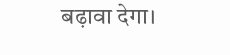बढ़ावा देगा।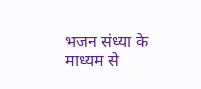भजन संध्या के माध्यम से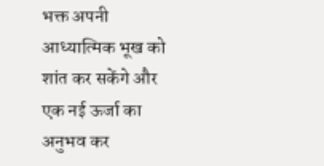भक्त अपनी आध्यात्मिक भूख को शांत कर सकेंगे और एक नई ऊर्जा का अनुभव कर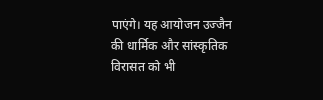पाएंगे। यह आयोजन उज्जैन की धार्मिक और सांस्कृतिक विरासत को भी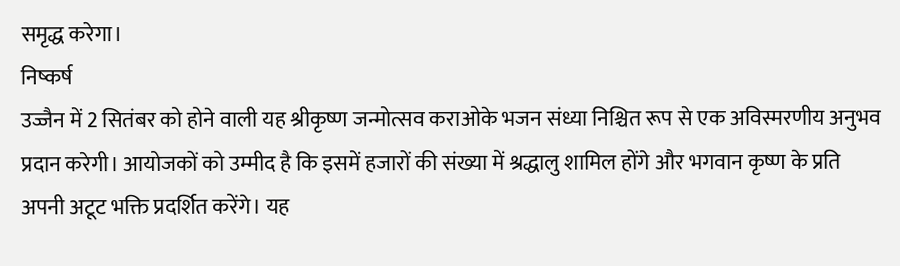समृद्ध करेगा।
निष्कर्ष
उज्जैन में 2 सितंबर को होने वाली यह श्रीकृष्ण जन्मोत्सव कराओके भजन संध्या निश्चित रूप से एक अविस्मरणीय अनुभव प्रदान करेगी। आयोजकों को उम्मीद है कि इसमें हजारों की संख्या में श्रद्धालु शामिल होंगे और भगवान कृष्ण के प्रति अपनी अटूट भक्ति प्रदर्शित करेंगे। यह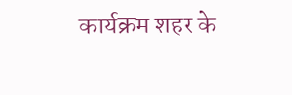कार्यक्रम शहर के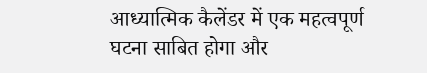आध्यात्मिक कैलेंडर में एक महत्वपूर्ण घटना साबित होगा और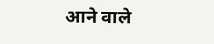आने वाले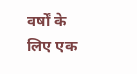वर्षों के लिए एक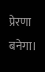प्रेरणा बनेगा।